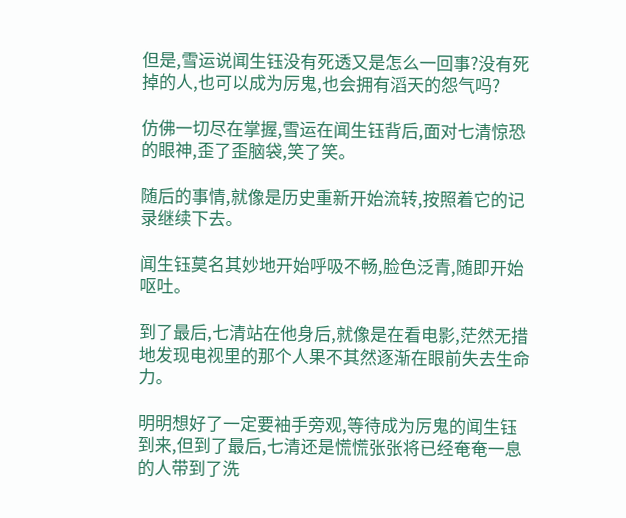但是,雪运说闻生钰没有死透又是怎么一回事?没有死掉的人,也可以成为厉鬼,也会拥有滔天的怨气吗?

仿佛一切尽在掌握,雪运在闻生钰背后,面对七清惊恐的眼神,歪了歪脑袋,笑了笑。

随后的事情,就像是历史重新开始流转,按照着它的记录继续下去。

闻生钰莫名其妙地开始呼吸不畅,脸色泛青,随即开始呕吐。

到了最后,七清站在他身后,就像是在看电影,茫然无措地发现电视里的那个人果不其然逐渐在眼前失去生命力。

明明想好了一定要袖手旁观,等待成为厉鬼的闻生钰到来,但到了最后,七清还是慌慌张张将已经奄奄一息的人带到了洗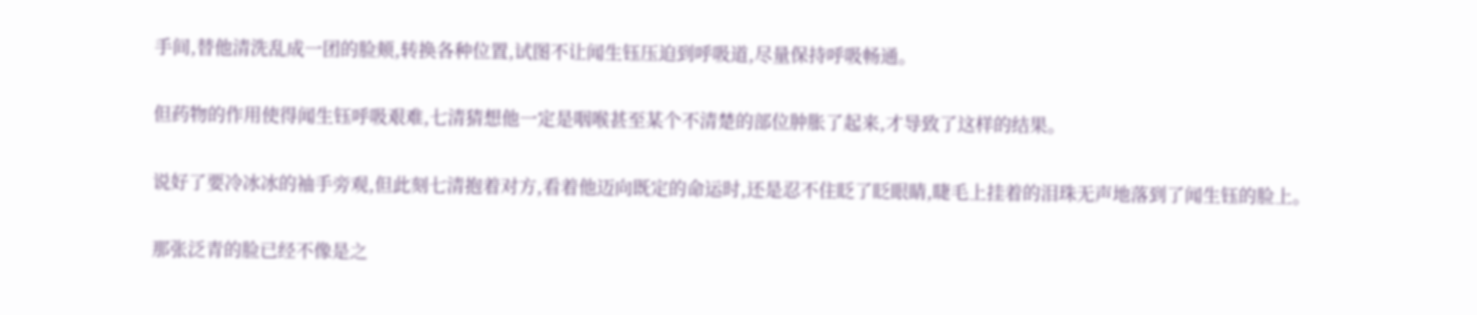手间,替他清洗乱成一团的脸颊,转换各种位置,试图不让闻生钰压迫到呼吸道,尽量保持呼吸畅通。

但药物的作用使得闻生钰呼吸艰难,七清猜想他一定是咽喉甚至某个不清楚的部位肿胀了起来,才导致了这样的结果。

说好了要冷冰冰的袖手旁观,但此刻七清抱着对方,看着他迈向既定的命运时,还是忍不住眨了眨眼睛,睫毛上挂着的泪珠无声地落到了闻生钰的脸上。

那张泛青的脸已经不像是之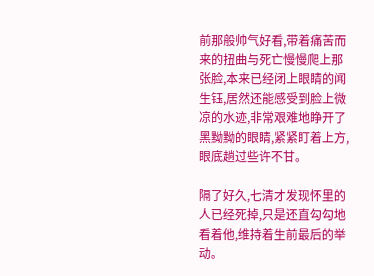前那般帅气好看,带着痛苦而来的扭曲与死亡慢慢爬上那张脸,本来已经闭上眼睛的闻生钰,居然还能感受到脸上微凉的水迹,非常艰难地睁开了黑黝黝的眼睛,紧紧盯着上方,眼底趟过些许不甘。

隔了好久,七清才发现怀里的人已经死掉,只是还直勾勾地看着他,维持着生前最后的举动。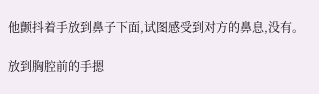他颤抖着手放到鼻子下面,试图感受到对方的鼻息,没有。

放到胸腔前的手摁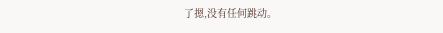了摁,没有任何跳动。